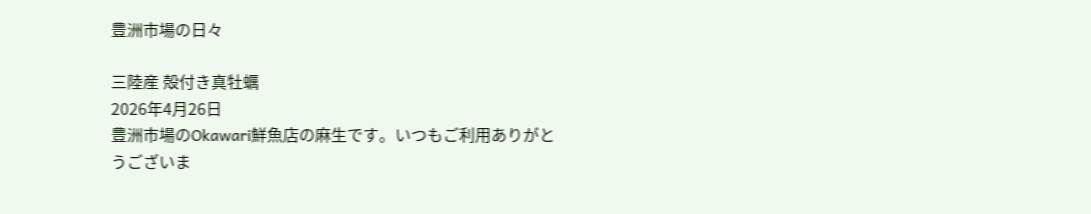豊洲市場の日々

三陸産 殻付き真牡蠣
2026年4月26日
豊洲市場のOkawari鮮魚店の麻生です。いつもご利用ありがとうございま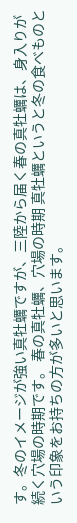す。冬のイメージが強い真牡蠣ですが、三陸から届く春の真牡蠣は、身入りが続く穴場の時期です。 春の真牡蠣、穴場の時期 真牡蠣というと冬の食べものという印象をお持ちの方が多いと思います。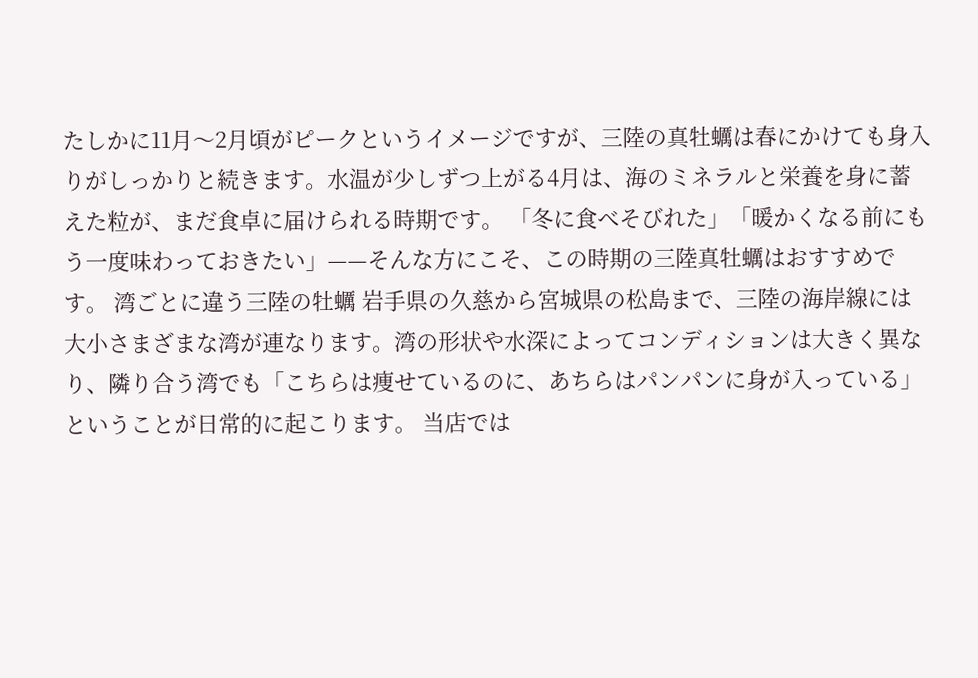たしかに11月〜2月頃がピークというイメージですが、三陸の真牡蠣は春にかけても身入りがしっかりと続きます。水温が少しずつ上がる4月は、海のミネラルと栄養を身に蓄えた粒が、まだ食卓に届けられる時期です。 「冬に食べそびれた」「暖かくなる前にもう一度味わっておきたい」——そんな方にこそ、この時期の三陸真牡蠣はおすすめです。 湾ごとに違う三陸の牡蠣 岩手県の久慈から宮城県の松島まで、三陸の海岸線には大小さまざまな湾が連なります。湾の形状や水深によってコンディションは大きく異なり、隣り合う湾でも「こちらは痩せているのに、あちらはパンパンに身が入っている」ということが日常的に起こります。 当店では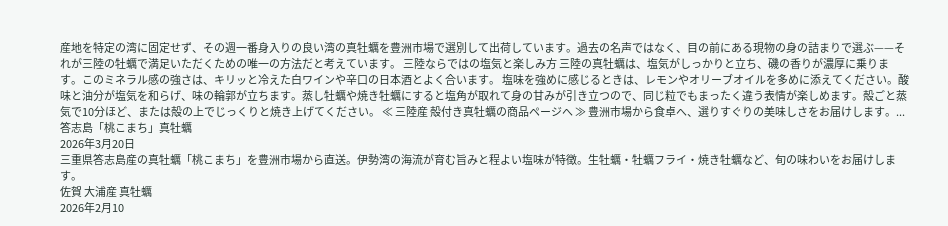産地を特定の湾に固定せず、その週一番身入りの良い湾の真牡蠣を豊洲市場で選別して出荷しています。過去の名声ではなく、目の前にある現物の身の詰まりで選ぶ——それが三陸の牡蠣で満足いただくための唯一の方法だと考えています。 三陸ならではの塩気と楽しみ方 三陸の真牡蠣は、塩気がしっかりと立ち、磯の香りが濃厚に乗ります。このミネラル感の強さは、キリッと冷えた白ワインや辛口の日本酒とよく合います。 塩味を強めに感じるときは、レモンやオリーブオイルを多めに添えてください。酸味と油分が塩気を和らげ、味の輪郭が立ちます。蒸し牡蠣や焼き牡蠣にすると塩角が取れて身の甘みが引き立つので、同じ粒でもまったく違う表情が楽しめます。殻ごと蒸気で10分ほど、または殻の上でじっくりと焼き上げてください。 ≪ 三陸産 殻付き真牡蠣の商品ページへ ≫ 豊洲市場から食卓へ、選りすぐりの美味しさをお届けします。...
答志島「桃こまち」真牡蠣
2026年3月20日
三重県答志島産の真牡蠣「桃こまち」を豊洲市場から直送。伊勢湾の海流が育む旨みと程よい塩味が特徴。生牡蠣・牡蠣フライ・焼き牡蠣など、旬の味わいをお届けします。
佐賀 大浦産 真牡蠣
2026年2月10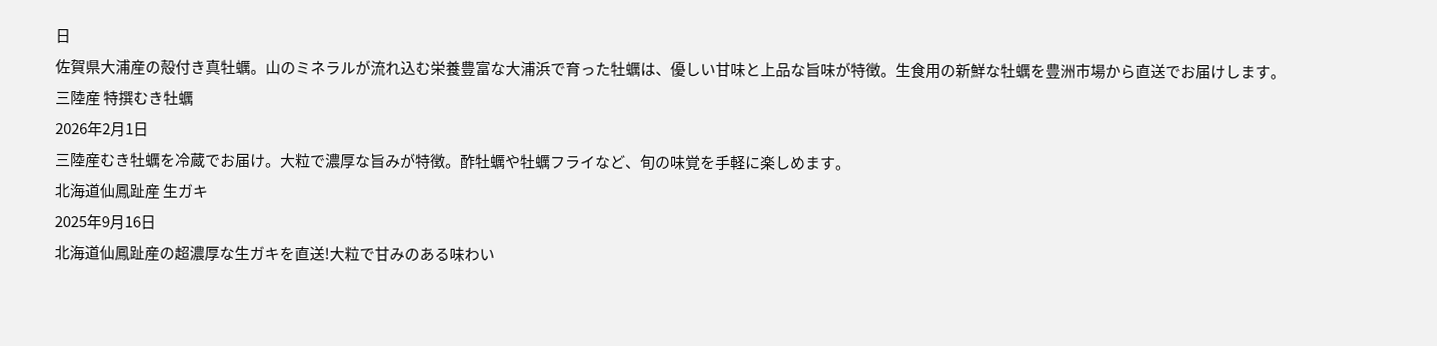日
佐賀県大浦産の殻付き真牡蠣。山のミネラルが流れ込む栄養豊富な大浦浜で育った牡蠣は、優しい甘味と上品な旨味が特徴。生食用の新鮮な牡蠣を豊洲市場から直送でお届けします。
三陸産 特撰むき牡蠣
2026年2月1日
三陸産むき牡蠣を冷蔵でお届け。大粒で濃厚な旨みが特徴。酢牡蠣や牡蠣フライなど、旬の味覚を手軽に楽しめます。
北海道仙鳳趾産 生ガキ
2025年9月16日
北海道仙鳳趾産の超濃厚な生ガキを直送!大粒で甘みのある味わい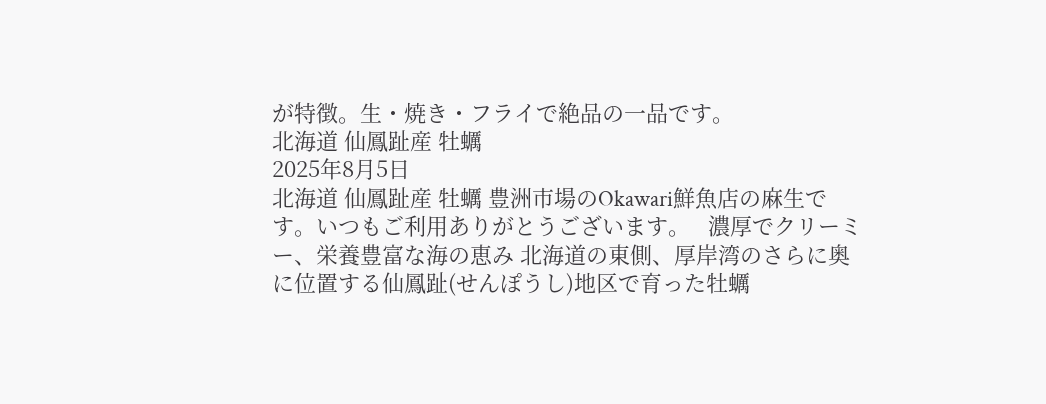が特徴。生・焼き・フライで絶品の一品です。
北海道 仙鳳趾産 牡蠣
2025年8月5日
北海道 仙鳳趾産 牡蠣 豊洲市場のOkawari鮮魚店の麻生です。いつもご利用ありがとうございます。   濃厚でクリーミー、栄養豊富な海の恵み 北海道の東側、厚岸湾のさらに奥に位置する仙鳳趾(せんぽうし)地区で育った牡蠣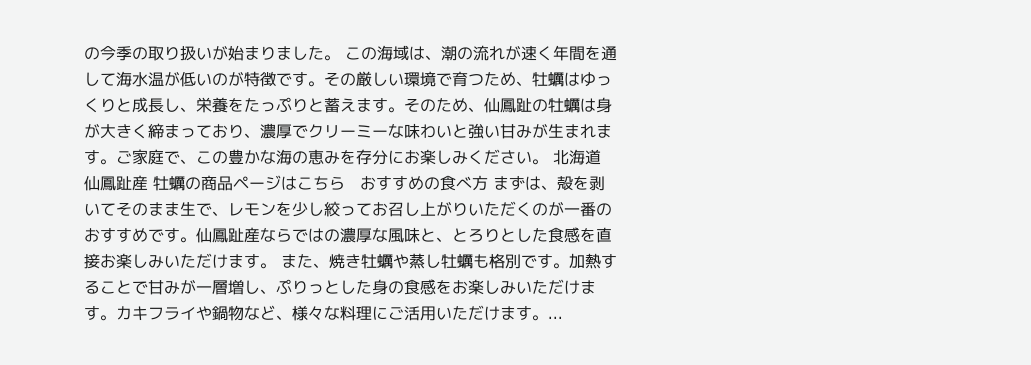の今季の取り扱いが始まりました。 この海域は、潮の流れが速く年間を通して海水温が低いのが特徴です。その厳しい環境で育つため、牡蠣はゆっくりと成長し、栄養をたっぷりと蓄えます。そのため、仙鳳趾の牡蠣は身が大きく締まっており、濃厚でクリーミーな味わいと強い甘みが生まれます。ご家庭で、この豊かな海の恵みを存分にお楽しみください。 北海道 仙鳳趾産 牡蠣の商品ページはこちら   おすすめの食べ方 まずは、殻を剥いてそのまま生で、レモンを少し絞ってお召し上がりいただくのが一番のおすすめです。仙鳳趾産ならではの濃厚な風味と、とろりとした食感を直接お楽しみいただけます。 また、焼き牡蠣や蒸し牡蠣も格別です。加熱することで甘みが一層増し、ぷりっとした身の食感をお楽しみいただけます。カキフライや鍋物など、様々な料理にご活用いただけます。...